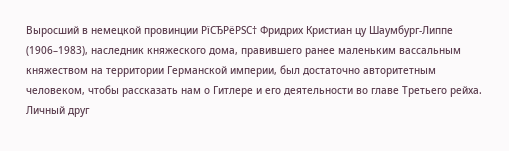Выросший в немецкой провинции РїСЂРёРЅС† Фридрих Кристиан цу Шаумбург-Липпе (1906–1983), наследник княжеского дома, правившего ранее маленьким вассальным княжеством на территории Германской империи, был достаточно авторитетным человеком, чтобы рассказать нам о Гитлере и его деятельности во главе Третьего рейха. Личный друг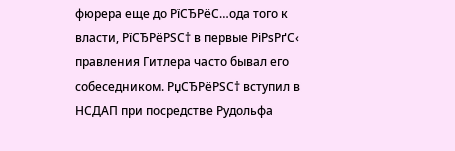фюрера еще до РїСЂРёС…ода того к власти, РїСЂРёРЅС† в первые РіРѕРґС‹ правления Гитлера часто бывал его собеседником. РџСЂРёРЅС† вступил в НСДАП при посредстве Рудольфа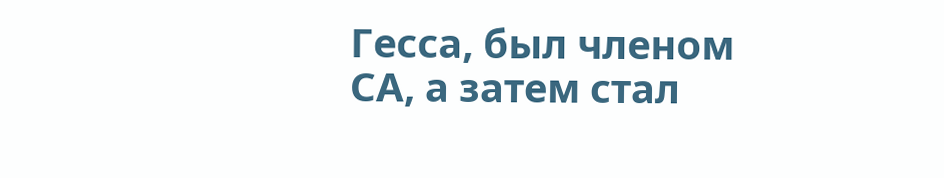Гесса, был членом СА, а затем стал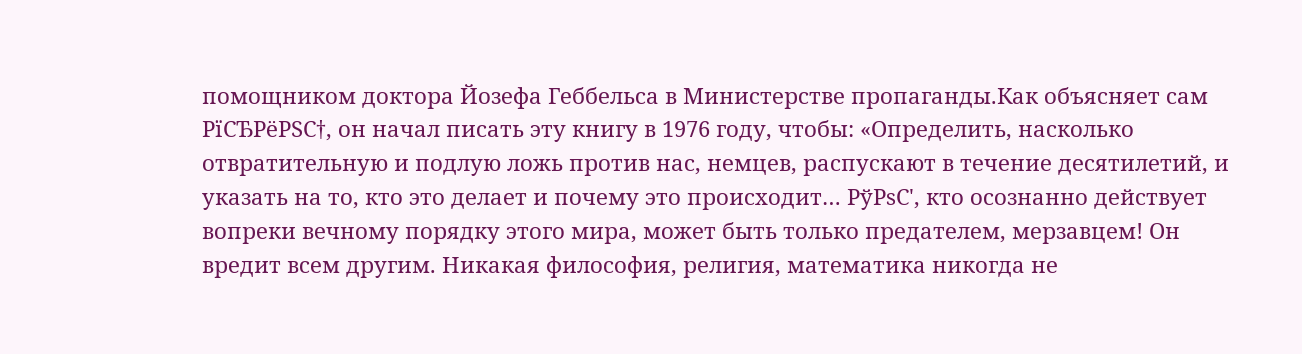помощником доктора Йозефа Геббельса в Министерстве пропаганды.Как объясняет сам РїСЂРёРЅС†, он начал писать эту книгу в 1976 году, чтобы: «Определить, насколько отвратительную и подлую ложь против нас, немцев, распускают в течение десятилетий, и указать на то, кто это делает и почему это происходит… РўРѕС', кто осознанно действует вопреки вечному порядку этого мира, может быть только предателем, мерзавцем! Он вредит всем другим. Никакая философия, религия, математика никогда не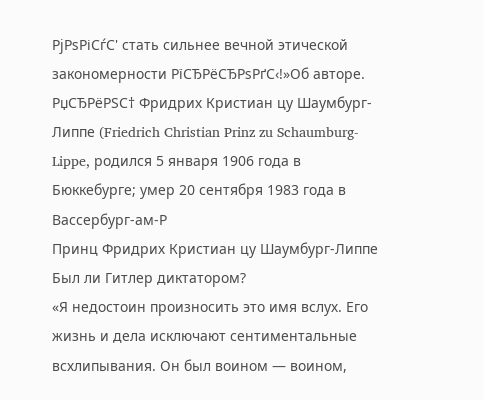РјРѕРіСѓС' стать сильнее вечной этической закономерности РїСЂРёСЂРѕРґС‹!»Об авторе. РџСЂРёРЅС† Фридрих Кристиан цу Шаумбург-Липпе (Friedrich Christian Prinz zu Schaumburg-Lippe, родился 5 января 1906 года в Бюккебурге; умер 20 сентября 1983 года в Вассербург-ам-Р
Принц Фридрих Кристиан цу Шаумбург-Липпе
Был ли Гитлер диктатором?
«Я недостоин произносить это имя вслух. Его жизнь и дела исключают сентиментальные всхлипывания. Он был воином — воином,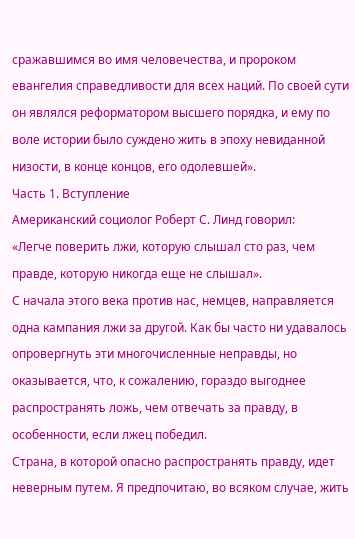сражавшимся во имя человечества, и пророком евангелия справедливости для всех наций. По своей сути он являлся реформатором высшего порядка, и ему по воле истории было суждено жить в эпоху невиданной низости, в конце концов, его одолевшей».
Часть 1. Вступление
Американский социолог Роберт С. Линд говорил:
«Легче поверить лжи, которую слышал сто раз, чем правде, которую никогда еще не слышал».
С начала этого века против нас, немцев, направляется одна кампания лжи за другой. Как бы часто ни удавалось опровергнуть эти многочисленные неправды, но оказывается, что, к сожалению, гораздо выгоднее распространять ложь, чем отвечать за правду, в особенности, если лжец победил.
Страна, в которой опасно распространять правду, идет неверным путем. Я предпочитаю, во всяком случае, жить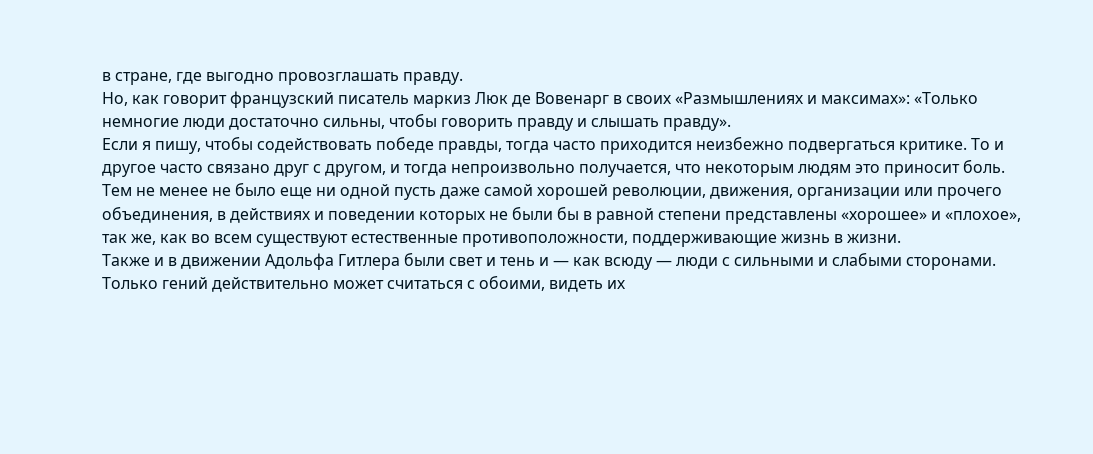в стране, где выгодно провозглашать правду.
Но, как говорит французский писатель маркиз Люк де Вовенарг в своих «Размышлениях и максимах»: «Только немногие люди достаточно сильны, чтобы говорить правду и слышать правду».
Если я пишу, чтобы содействовать победе правды, тогда часто приходится неизбежно подвергаться критике. То и другое часто связано друг с другом, и тогда непроизвольно получается, что некоторым людям это приносит боль.
Тем не менее не было еще ни одной пусть даже самой хорошей революции, движения, организации или прочего объединения, в действиях и поведении которых не были бы в равной степени представлены «хорошее» и «плохое», так же, как во всем существуют естественные противоположности, поддерживающие жизнь в жизни.
Также и в движении Адольфа Гитлера были свет и тень и — как всюду — люди с сильными и слабыми сторонами.
Только гений действительно может считаться с обоими, видеть их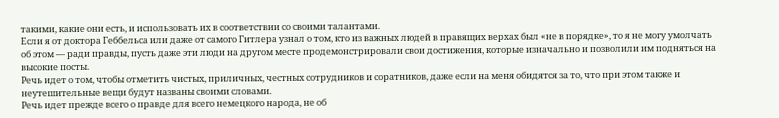такими, какие они есть, и использовать их в соответствии со своими талантами.
Если я от доктора Геббельса или даже от самого Гитлера узнал о том, кто из важных людей в правящих верхах был «не в порядке», то я не могу умолчать об этом — ради правды, пусть даже эти люди на другом месте продемонстрировали свои достижения, которые изначально и позволили им подняться на высокие посты.
Речь идет о том, чтобы отметить чистых, приличных, честных сотрудников и соратников, даже если на меня обидятся за то, что при этом также и неутешительные вещи будут названы своими словами.
Речь идет прежде всего о правде для всего немецкого народа, не об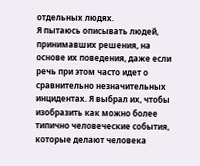отдельных людях.
Я пытаюсь описывать людей, принимавших решения, на основе их поведения, даже если речь при этом часто идет о сравнительно незначительных инцидентах. Я выбрал их, чтобы изобразить как можно более типично человеческие события, которые делают человека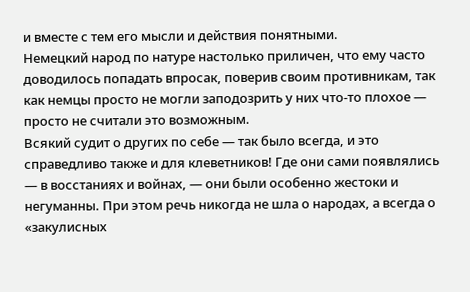и вместе с тем его мысли и действия понятными.
Немецкий народ по натуре настолько приличен, что ему часто доводилось попадать впросак, поверив своим противникам, так как немцы просто не могли заподозрить у них что-то плохое — просто не считали это возможным.
Всякий судит о других по себе — так было всегда, и это справедливо также и для клеветников! Где они сами появлялись — в восстаниях и войнах, — они были особенно жестоки и негуманны. При этом речь никогда не шла о народах, а всегда о «закулисных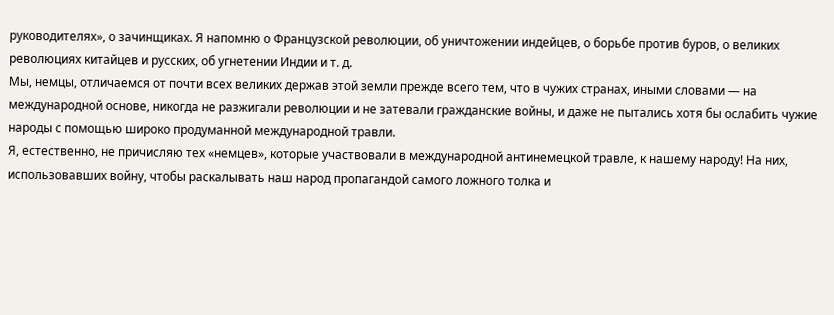руководителях», о зачинщиках. Я напомню о Французской революции, об уничтожении индейцев, о борьбе против буров, о великих революциях китайцев и русских, об угнетении Индии и т. д.
Мы, немцы, отличаемся от почти всех великих держав этой земли прежде всего тем, что в чужих странах, иными словами — на международной основе, никогда не разжигали революции и не затевали гражданские войны, и даже не пытались хотя бы ослабить чужие народы с помощью широко продуманной международной травли.
Я, естественно, не причисляю тех «немцев», которые участвовали в международной антинемецкой травле, к нашему народу! На них, использовавших войну, чтобы раскалывать наш народ пропагандой самого ложного толка и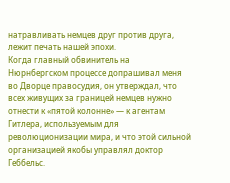натравливать немцев друг против друга, лежит печать нашей эпохи.
Когда главный обвинитель на Нюрнбергском процессе допрашивал меня во Дворце правосудия, он утверждал, что всех живущих за границей немцев нужно отнести к «пятой колонне» — к агентам Гитлера, используемым для революционизации мира, и что этой сильной организацией якобы управлял доктор Геббельс.